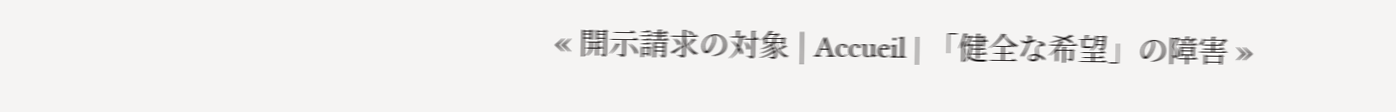« 開示請求の対象 | Accueil | 「健全な希望」の障害 »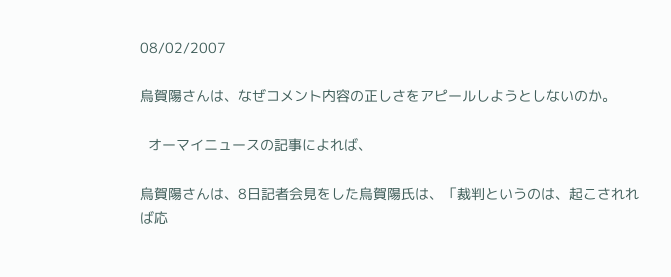08/02/2007

烏賀陽さんは、なぜコメント内容の正しさをアピールしようとしないのか。

  オーマイニュースの記事によれば、

烏賀陽さんは、8日記者会見をした烏賀陽氏は、「裁判というのは、起こされれば応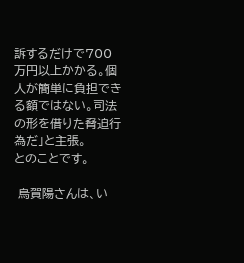訴するだけで700万円以上かかる。個人が簡単に負担できる額ではない。司法の形を借りた脅迫行為だ」と主張。
とのことです。

 烏賀陽さんは、い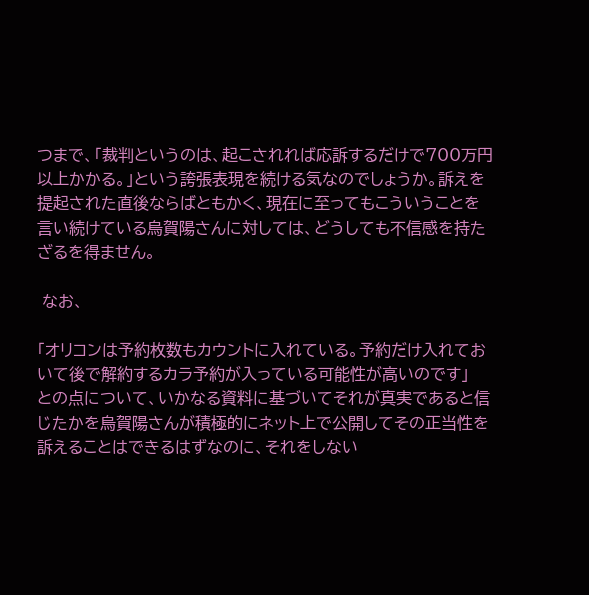つまで、「裁判というのは、起こされれば応訴するだけで700万円以上かかる。」という誇張表現を続ける気なのでしょうか。訴えを提起された直後ならばともかく、現在に至ってもこういうことを言い続けている烏賀陽さんに対しては、どうしても不信感を持たざるを得ません。

 なお、

「オリコンは予約枚数もカウントに入れている。予約だけ入れておいて後で解約するカラ予約が入っている可能性が高いのです」
との点について、いかなる資料に基づいてそれが真実であると信じたかを烏賀陽さんが積極的にネット上で公開してその正当性を訴えることはできるはずなのに、それをしない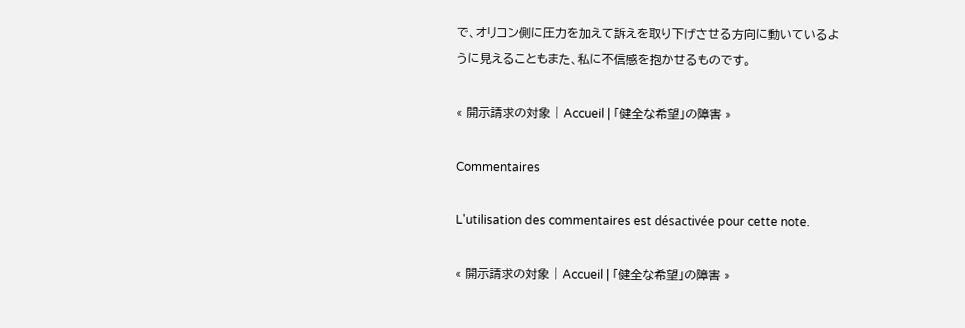で、オリコン側に圧力を加えて訴えを取り下げさせる方向に動いているように見えることもまた、私に不信感を抱かせるものです。

« 開示請求の対象 | Accueil | 「健全な希望」の障害 »

Commentaires

L'utilisation des commentaires est désactivée pour cette note.

« 開示請求の対象 | Accueil | 「健全な希望」の障害 »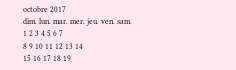octobre 2017
dim. lun. mar. mer. jeu. ven. sam.
1 2 3 4 5 6 7
8 9 10 11 12 13 14
15 16 17 18 19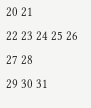20 21
22 23 24 25 26 27 28
29 30 31